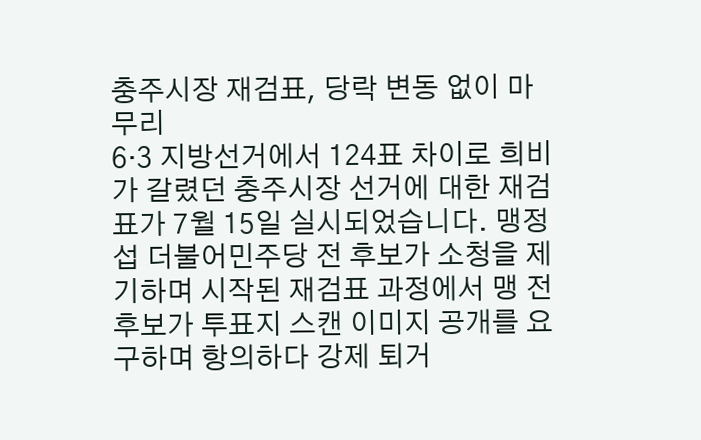충주시장 재검표, 당락 변동 없이 마무리
6·3 지방선거에서 124표 차이로 희비가 갈렸던 충주시장 선거에 대한 재검표가 7월 15일 실시되었습니다. 맹정섭 더불어민주당 전 후보가 소청을 제기하며 시작된 재검표 과정에서 맹 전 후보가 투표지 스캔 이미지 공개를 요구하며 항의하다 강제 퇴거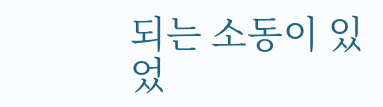되는 소동이 있었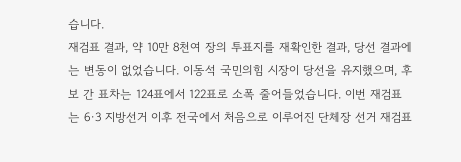습니다.
재검표 결과, 약 10만 8천여 장의 투표지를 재확인한 결과, 당선 결과에는 변동이 없었습니다. 이동석 국민의힘 시장이 당선을 유지했으며, 후보 간 표차는 124표에서 122표로 소폭 줄어들었습니다. 이번 재검표는 6·3 지방선거 이후 전국에서 처음으로 이루어진 단체장 선거 재검표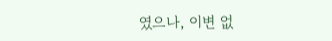였으나, 이변 없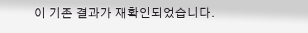이 기존 결과가 재확인되었습니다.